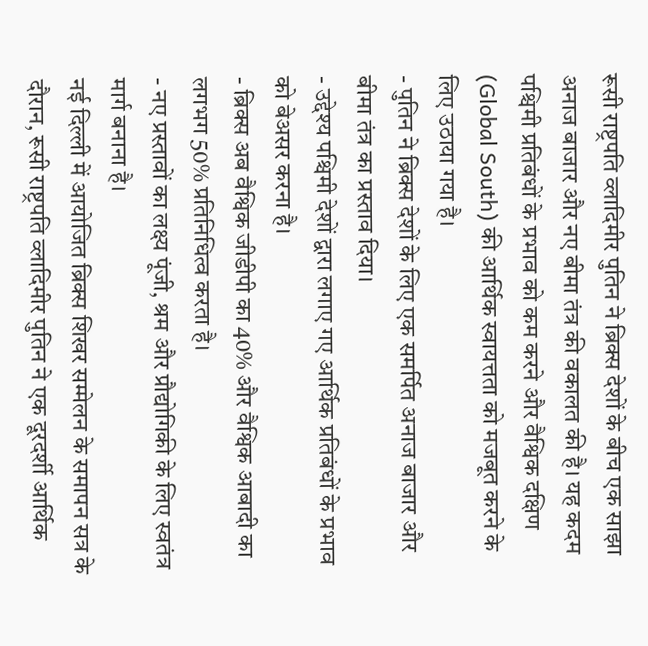रूसी राष्ट्रपति व्लादिमीर पुतिन ने ब्रिक्स देशों के बीच एक साझा अनाज बाजार और नए बीमा तंत्र की वकालत की है। यह कदम पश्चिमी प्रतिबंधों के प्रभाव को कम करने और वैश्विक दक्षिण (Global South) की आर्थिक स्वायत्तता को मजबूत करने के लिए उठाया गया है।
- पुतिन ने ब्रिक्स देशों के लिए एक समर्पित अनाज बाजार और बीमा तंत्र का प्रस्ताव दिया।
- उद्देश्य पश्चिमी देशों द्वारा लगाए गए आर्थिक प्रतिबंधों के प्रभाव को बेअसर करना है।
- ब्रिक्स अब वैश्विक जीडीपी का 40% और वैश्विक आबादी का लगभग 50% प्रतिनिधित्व करता है।
- नए प्रस्तावों का लक्ष्य पूंजी, श्रम और प्रौद्योगिकी के लिए स्वतंत्र मार्ग बनाना है।
नई दिल्ली में आयोजित ब्रिक्स शिखर सम्मेलन के समापन सत्र के दौरान, रूसी राष्ट्रपति व्लादिमीर पुतिन ने एक दूरदर्शी आर्थिक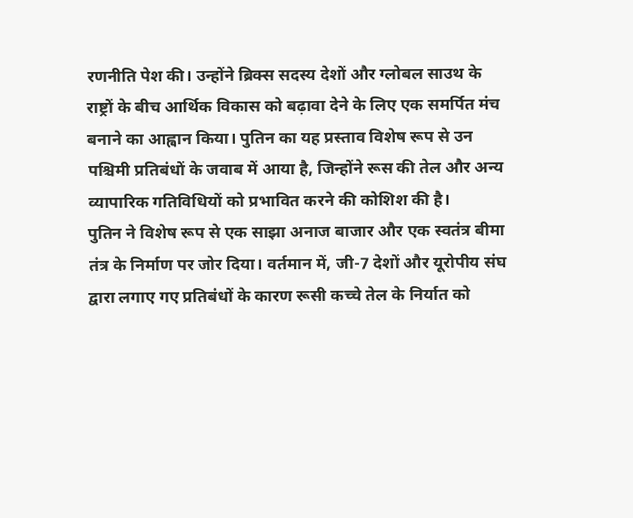रणनीति पेश की। उन्होंने ब्रिक्स सदस्य देशों और ग्लोबल साउथ के राष्ट्रों के बीच आर्थिक विकास को बढ़ावा देने के लिए एक समर्पित मंच बनाने का आह्वान किया। पुतिन का यह प्रस्ताव विशेष रूप से उन पश्चिमी प्रतिबंधों के जवाब में आया है, जिन्होंने रूस की तेल और अन्य व्यापारिक गतिविधियों को प्रभावित करने की कोशिश की है।
पुतिन ने विशेष रूप से एक साझा अनाज बाजार और एक स्वतंत्र बीमा तंत्र के निर्माण पर जोर दिया। वर्तमान में, जी-7 देशों और यूरोपीय संघ द्वारा लगाए गए प्रतिबंधों के कारण रूसी कच्चे तेल के निर्यात को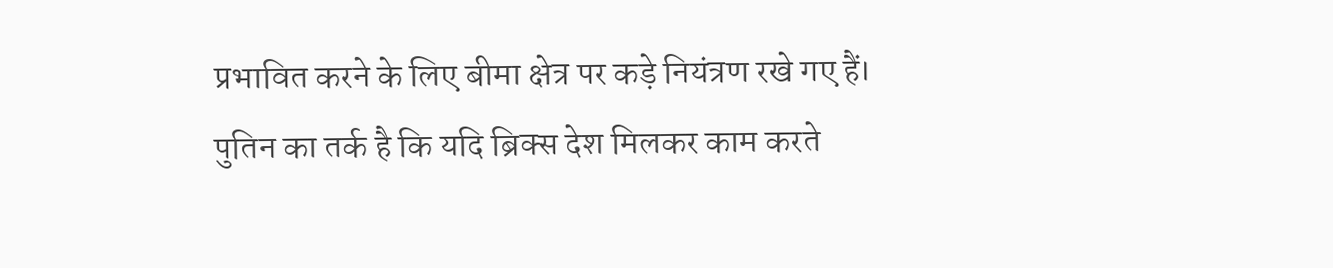प्रभावित करने के लिए बीमा क्षेत्र पर कड़े नियंत्रण रखे गए हैं। पुतिन का तर्क है कि यदि ब्रिक्स देश मिलकर काम करते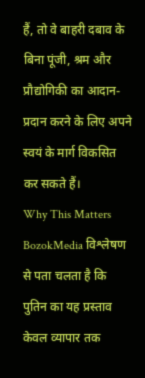हैं, तो वे बाहरी दबाव के बिना पूंजी, श्रम और प्रौद्योगिकी का आदान-प्रदान करने के लिए अपने स्वयं के मार्ग विकसित कर सकते हैं।
Why This Matters
BozokMedia विश्लेषण से पता चलता है कि पुतिन का यह प्रस्ताव केवल व्यापार तक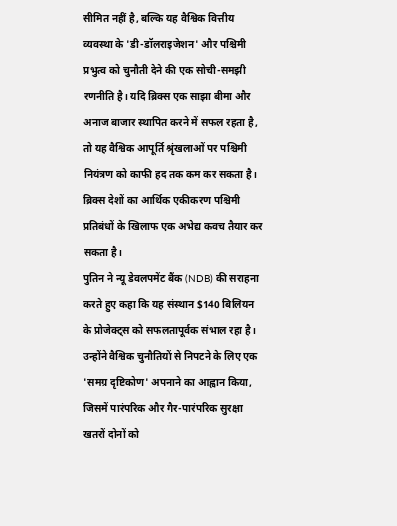सीमित नहीं है, बल्कि यह वैश्विक वित्तीय व्यवस्था के 'डी-डॉलराइजेशन' और पश्चिमी प्रभुत्व को चुनौती देने की एक सोची-समझी रणनीति है। यदि ब्रिक्स एक साझा बीमा और अनाज बाजार स्थापित करने में सफल रहता है, तो यह वैश्विक आपूर्ति श्रृंखलाओं पर पश्चिमी नियंत्रण को काफी हद तक कम कर सकता है।
ब्रिक्स देशों का आर्थिक एकीकरण पश्चिमी प्रतिबंधों के खिलाफ एक अभेद्य कवच तैयार कर सकता है।
पुतिन ने न्यू डेवलपमेंट बैंक (NDB) की सराहना करते हुए कहा कि यह संस्थान $140 बिलियन के प्रोजेक्ट्स को सफलतापूर्वक संभाल रहा है। उन्होंने वैश्विक चुनौतियों से निपटने के लिए एक 'समग्र दृष्टिकोण' अपनाने का आह्वान किया, जिसमें पारंपरिक और गैर-पारंपरिक सुरक्षा खतरों दोनों को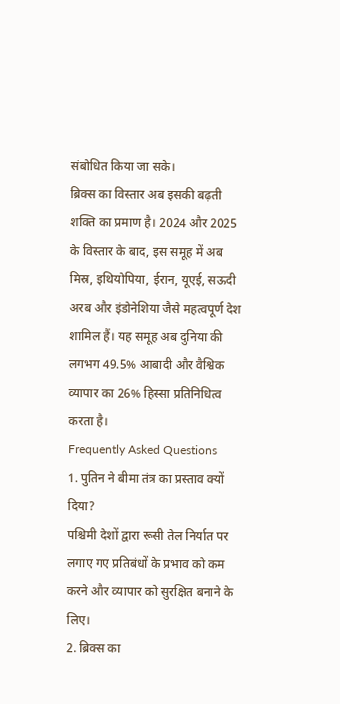संबोधित किया जा सके।
ब्रिक्स का विस्तार अब इसकी बढ़ती शक्ति का प्रमाण है। 2024 और 2025 के विस्तार के बाद, इस समूह में अब मिस्र, इथियोपिया, ईरान, यूएई, सऊदी अरब और इंडोनेशिया जैसे महत्वपूर्ण देश शामिल हैं। यह समूह अब दुनिया की लगभग 49.5% आबादी और वैश्विक व्यापार का 26% हिस्सा प्रतिनिधित्व करता है।
Frequently Asked Questions
1. पुतिन ने बीमा तंत्र का प्रस्ताव क्यों दिया?
पश्चिमी देशों द्वारा रूसी तेल निर्यात पर लगाए गए प्रतिबंधों के प्रभाव को कम करने और व्यापार को सुरक्षित बनाने के लिए।
2. ब्रिक्स का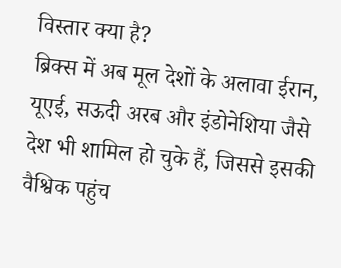विस्तार क्या है?
ब्रिक्स में अब मूल देशों के अलावा ईरान, यूएई, सऊदी अरब और इंडोनेशिया जैसे देश भी शामिल हो चुके हैं, जिससे इसकी वैश्विक पहुंच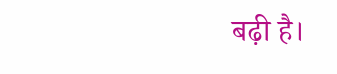बढ़ी है।